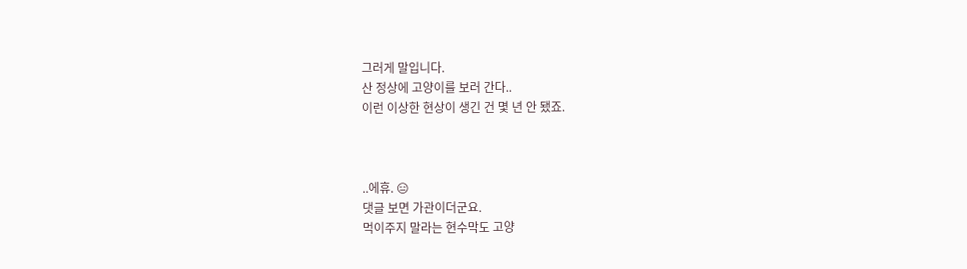그러게 말입니다.
산 정상에 고양이를 보러 간다..
이런 이상한 현상이 생긴 건 몇 년 안 됐죠.



..에휴. 😑
댓글 보면 가관이더군요.
먹이주지 말라는 현수막도 고양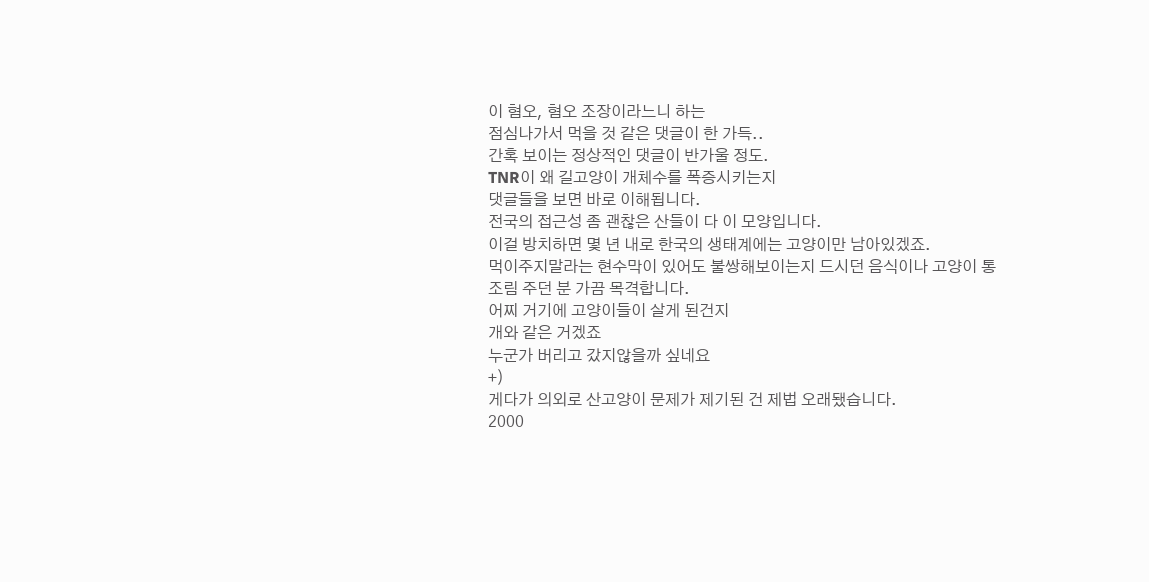이 혐오, 혐오 조장이라느니 하는
점심나가서 먹을 것 같은 댓글이 한 가득..
간혹 보이는 정상적인 댓글이 반가울 정도.
TNR이 왜 길고양이 개체수를 폭증시키는지
댓글들을 보면 바로 이해됩니다.
전국의 접근성 좀 괜찮은 산들이 다 이 모양입니다.
이걸 방치하면 몇 년 내로 한국의 생태계에는 고양이만 남아있겠죠.
먹이주지말라는 현수막이 있어도 불쌍해보이는지 드시던 음식이나 고양이 통조림 주던 분 가끔 목격합니다.
어찌 거기에 고양이들이 살게 된건지
개와 같은 거겠죠
누군가 버리고 갔지않을까 싶네요
+)
게다가 의외로 산고양이 문제가 제기된 건 제법 오래됐습니다.
2000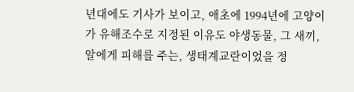년대에도 기사가 보이고, 애초에 1994년에 고양이가 유해조수로 지정된 이유도 야생동물, 그 새끼, 알에게 피해를 주는, 생태계교란이었을 정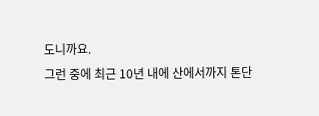도니까요.
그런 중에 최근 10년 내에 산에서까지 톤단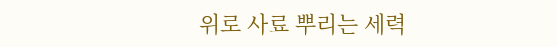위로 사료 뿌리는 세력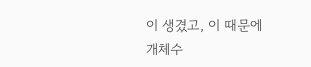이 생겼고, 이 때문에 개체수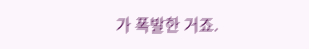가 폭발한 거죠.